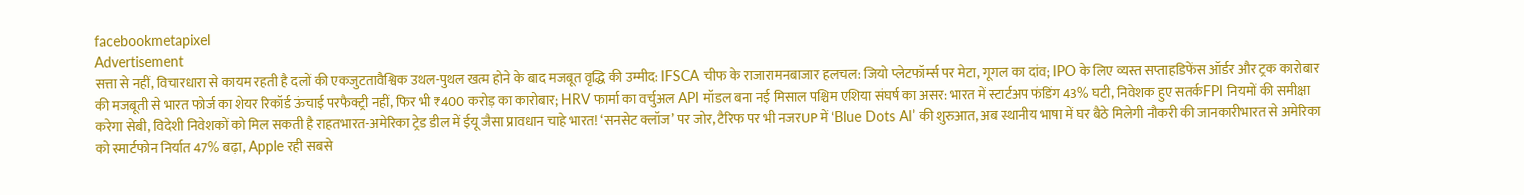facebookmetapixel
Advertisement
सत्ता से नहीं, विचारधारा से कायम रहती है दलों की एकजुटतावैश्विक उथल-पुथल खत्म होने के बाद मजबूत वृद्धि की उम्मीद: IFSCA चीफ के राजारामनबाजार हलचल: जियो प्लेटफॉर्म्स पर मेटा, गूगल का दांव; IPO के लिए व्यस्त सप्ताहडिफेंस ऑर्डर और ट्रक कारोबार की मजबूती से भारत फोर्ज का शेयर रिकॉर्ड ऊंचाई परफैक्ट्री नहीं, फिर भी ₹400 करोड़ का कारोबार; HRV फार्मा का वर्चुअल API मॉडल बना नई मिसाल पश्चिम एशिया संघर्ष का असर: भारत में स्टार्टअप फंडिंग 43% घटी, निवेशक हुए सतर्कFPI नियमों की समीक्षा करेगा सेबी, विदेशी निवेशकों को मिल सकती है राहतभारत-अमेरिका ट्रेड डील में ईयू जैसा प्रावधान चाहे भारत! ‘सनसेट क्लॉज’ पर जोर, टैरिफ पर भी नजरUP में ‘Blue Dots AI’ की शुरुआत, अब स्थानीय भाषा में घर बैठे मिलेगी नौकरी की जानकारीभारत से अमेरिका को स्मार्टफोन निर्यात 47% बढ़ा, Apple रही सबसे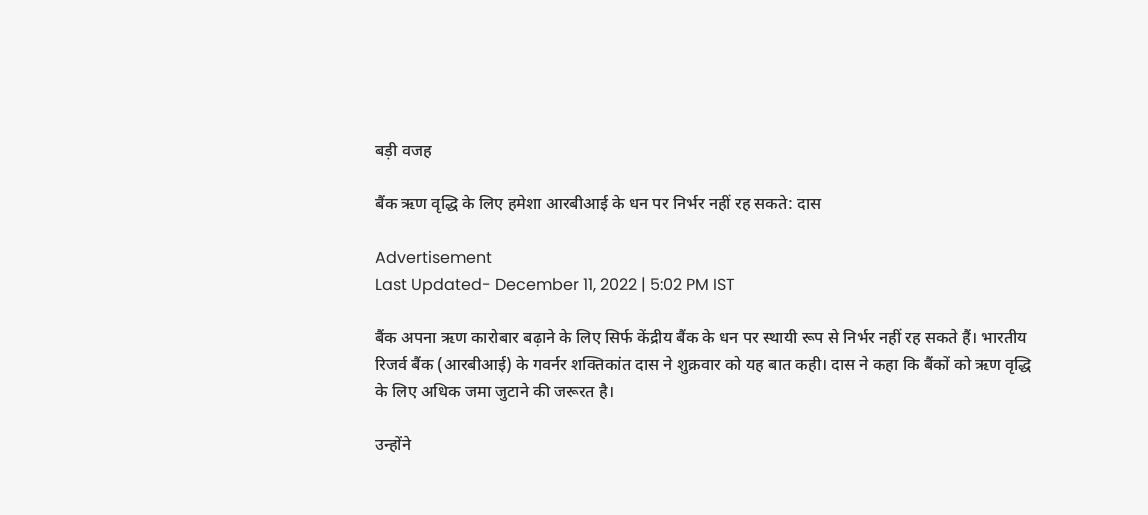बड़ी वजह

बैंक ऋण वृद्धि के लिए हमेशा आरबीआई के धन पर निर्भर नहीं रह सकते: दास

Advertisement
Last Updated- December 11, 2022 | 5:02 PM IST

बैंक अपना ऋण कारोबार बढ़ाने के लिए सिर्फ केंद्रीय बैंक के धन पर स्थायी रूप से निर्भर नहीं रह सकते हैं। भारतीय रिजर्व बैंक (आरबीआई) के गवर्नर शक्तिकांत दास ने शुक्रवार को यह बात कही। दास ने कहा कि बैंकों को ऋण वृद्धि के लिए अधिक जमा जुटाने की जरूरत है।

उन्होंने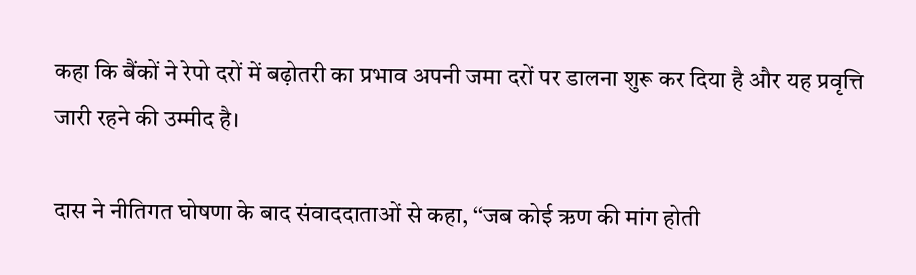कहा कि बैंकों ने रेपो दरों में बढ़ोतरी का प्रभाव अपनी जमा दरों पर डालना शुरू कर दिया है और यह प्रवृत्ति जारी रहने की उम्मीद है।

दास ने नीतिगत घोषणा के बाद संवाददाताओं से कहा, ‘‘जब कोई ऋण की मांग होती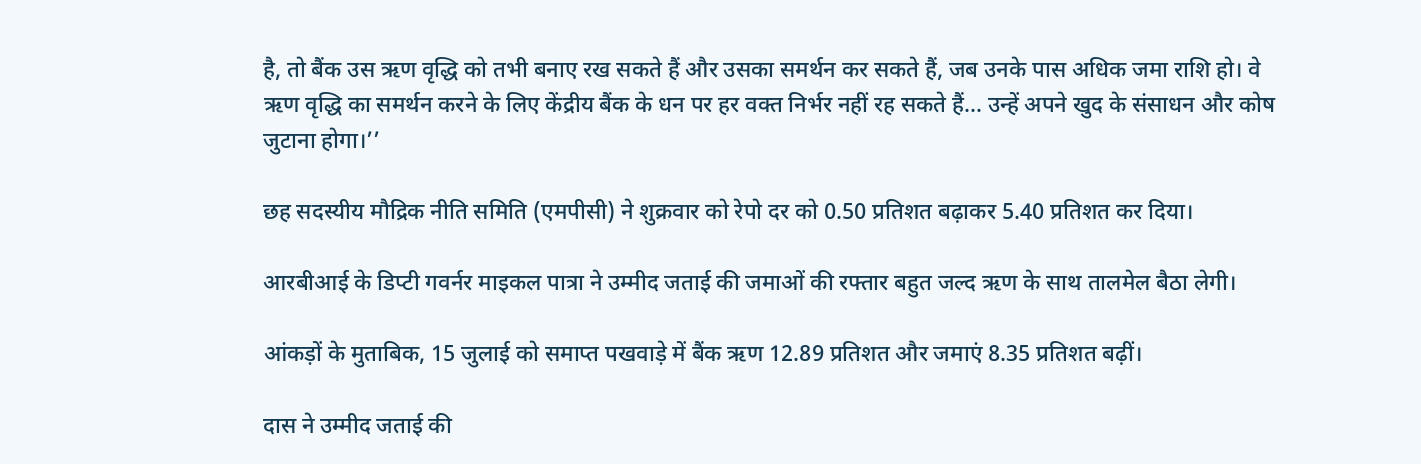है, तो बैंक उस ऋण वृद्धि को तभी बनाए रख सकते हैं और उसका समर्थन कर सकते हैं, जब उनके पास अधिक जमा राशि हो। वे ऋण वृद्धि का समर्थन करने के लिए केंद्रीय बैंक के धन पर हर वक्त निर्भर नहीं रह सकते हैं… उन्हें अपने खुद के संसाधन और कोष जुटाना होगा।’’

छह सदस्यीय मौद्रिक नीति समिति (एमपीसी) ने शुक्रवार को रेपो दर को 0.50 प्रतिशत बढ़ाकर 5.40 प्रतिशत कर दिया।

आरबीआई के डिप्टी गवर्नर माइकल पात्रा ने उम्मीद जताई की जमाओं की रफ्तार बहुत जल्द ऋण के साथ तालमेल बैठा लेगी।

आंकड़ों के मुताबिक, 15 जुलाई को समाप्त पखवाड़े में बैंक ऋण 12.89 प्रतिशत और जमाएं 8.35 प्रतिशत बढ़ीं।

दास ने उम्मीद जताई की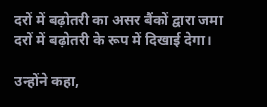दरों में बढ़ोतरी का असर बैंकों द्वारा जमा दरों में बढ़ोतरी के रूप में दिखाई देगा।

उन्होंने कहा,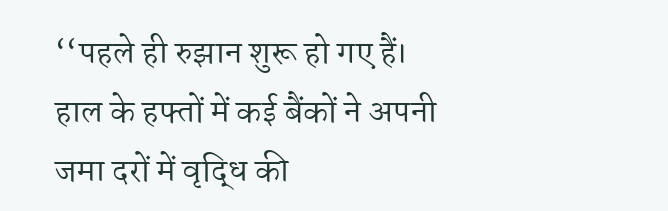‘‘पहले ही रुझान शुरू हो गए हैं। हाल के हफ्तों में कई बैंकों ने अपनी जमा दरों में वृद्धि की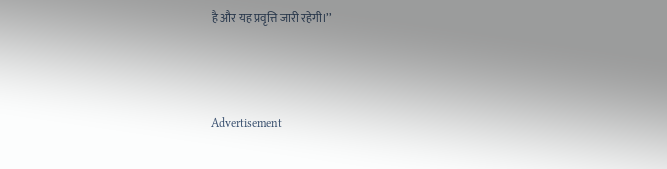है और यह प्रवृत्ति जारी रहेगी।’’



Advertisement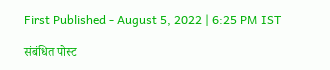First Published - August 5, 2022 | 6:25 PM IST

संबंधित पोस्ट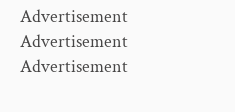Advertisement
Advertisement
Advertisement